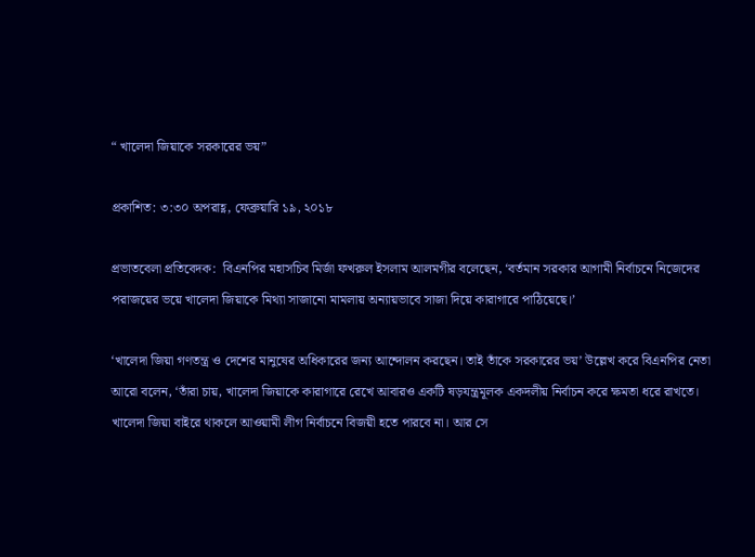“ খালেদা জিয়াকে সরকারের ভয়”

প্রকাশিত: ৩:৩০ অপরাহ্ণ, ফেব্রুয়ারি ১৯, ২০১৮

প্রভাতবেলা প্রতিবেদক:  বিএনপির মহাসচিব মির্জা ফখরুল ইসলাম আলমগীর বলেছেন, ‘বর্তমান সরকার আগামী নির্বাচনে নিজেদের পরাজয়ের ভয়ে খালেদা জিয়াকে মিথ্যা সাজানো মামলায় অন্যায়ভাবে সাজা দিয়ে কারাগারে পাঠিয়েছে।’

‘খালেদা জিয়া গণতন্ত্র ও দেশের মানুষের অধিকারের জন্য আন্দোলন করছেন। তাই তাঁকে সরকারের ভয়’ উল্লেখ করে বিএনপির নেতা আরো বলেন, ‘তাঁরা চায়, খালেদা জিয়াকে কারাগারে রেখে আবারও একটি ষড়যন্ত্রমূলক একদলীয় নির্বাচন করে ক্ষমতা ধরে রাখতে। খালেদা জিয়া বাইরে থাকলে আওয়ামী লীগ নির্বাচনে বিজয়ী হতে পারবে না। আর সে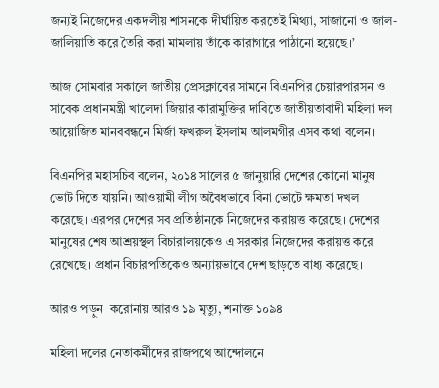জন্যই নিজেদের একদলীয় শাসনকে দীর্ঘায়িত করতেই মিথ্যা, সাজানো ও জাল-জালিয়াতি করে তৈরি করা মামলায় তাঁকে কারাগারে পাঠানো হয়েছে।’

আজ সোমবার সকালে জাতীয় প্রেসক্লাবের সামনে বিএনপির চেয়ারপারসন ও সাবেক প্রধানমন্ত্রী খালেদা জিয়ার কারামুক্তির দাবিতে জাতীয়তাবাদী মহিলা দল আয়োজিত মানববন্ধনে মির্জা ফখরুল ইসলাম আলমগীর এসব কথা বলেন।

বিএনপির মহাসচিব বলেন, ২০১৪ সালের ৫ জানুয়ারি দেশের কোনো মানুষ ভোট দিতে যায়নি। আওয়ামী লীগ অবৈধভাবে বিনা ভোটে ক্ষমতা দখল করেছে। এরপর দেশের সব প্রতিষ্ঠানকে নিজেদের করায়ত্ত করেছে। দেশের মানুষের শেষ আশ্রয়স্থল বিচারালয়কেও এ সরকার নিজেদের করায়ত্ত করে রেখেছে। প্রধান বিচারপতিকেও অন্যায়ভাবে দেশ ছাড়তে বাধ্য করেছে।

আরও পড়ুন  করোনায় আরও ১৯ মৃত্যু, শনাক্ত ১০৯৪

মহিলা দলের নেতাকর্মীদের রাজপথে আন্দোলনে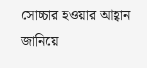সোচ্চার হওয়ার আহ্বান জানিয়ে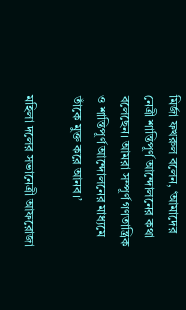মির্জা ফখরুল বলেন, ‘আমাদের নেত্রী শান্তিপূর্ণ আন্দোলনের কথা বলেছেন। আমরা সম্পূর্ণ গণতান্ত্রিক ও শান্তিপূর্ণ আন্দোলনের মাধ্যমে তাঁকে মুক্ত করে আনব।’

মহিলা দলের সভানেত্রী আফরোজা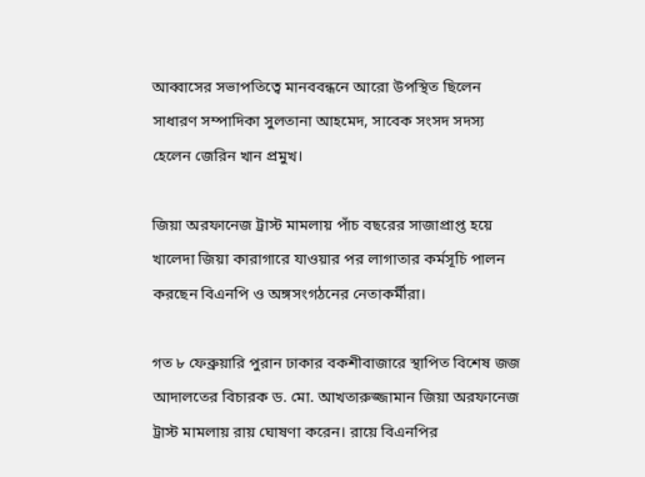আব্বাসের সভাপতিত্বে মানববন্ধনে আরো উপস্থিত ছিলেন সাধারণ সম্পাদিকা সুলতানা আহমেদ, সাবেক সংসদ সদস্য হেলেন জেরিন খান প্রমুখ।

জিয়া অরফানেজ ট্রাস্ট মামলায় পাঁচ বছরের সাজাপ্রাপ্ত হয়ে খালেদা জিয়া কারাগারে যাওয়ার পর লাগাতার কর্মসূচি পালন করছেন বিএনপি ও অঙ্গসংগঠনের নেতাকর্মীরা।

গত ৮ ফেব্রুয়ারি পুরান ঢাকার বকশীবাজারে স্থাপিত বিশেষ জজ আদালতের বিচারক ড. মো. আখতারুজ্জামান জিয়া অরফানেজ ট্রাস্ট মামলায় রায় ঘোষণা করেন। রায়ে বিএনপির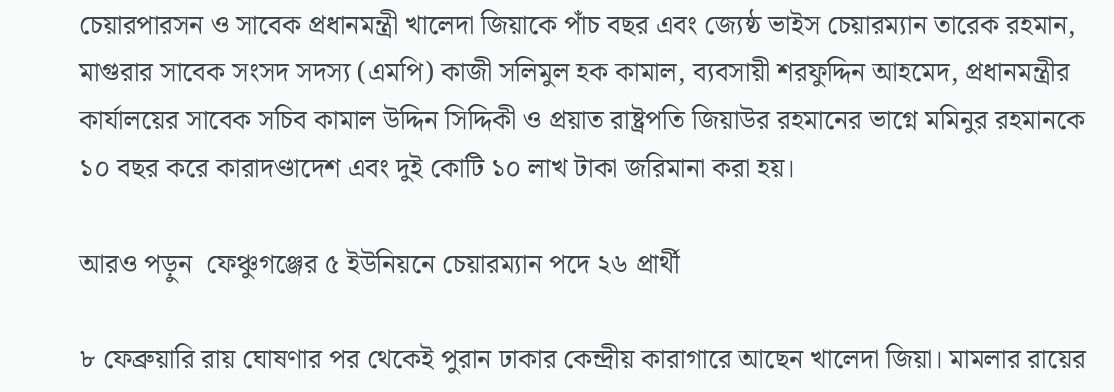চেয়ারপারসন ও সাবেক প্রধানমন্ত্রী খালেদা জিয়াকে পাঁচ বছর এবং জ্যেষ্ঠ ভাইস চেয়ারম্যান তারেক রহমান, মাগুরার সাবেক সংসদ সদস্য (এমপি) কাজী সলিমুল হক কামাল, ব্যবসায়ী শরফুদ্দিন আহমেদ, প্রধানমন্ত্রীর কার্যালয়ের সাবেক সচিব কামাল উদ্দিন সিদ্দিকী ও প্রয়াত রাষ্ট্রপতি জিয়াউর রহমানের ভাগ্নে মমিনুর রহমানকে ১০ বছর করে কারাদণ্ডাদেশ এবং দুই কোটি ১০ লাখ টাকা জরিমানা করা হয়।

আরও পড়ুন  ফেঞ্চুগঞ্জের ৫ ইউনিয়নে চেয়ারম্যান পদে ২৬ প্রার্থী

৮ ফেব্রুয়ারি রায় ঘোষণার পর থেকেই পুরান ঢাকার কেন্দ্রীয় কারাগারে আছেন খালেদা জিয়া। মামলার রায়ের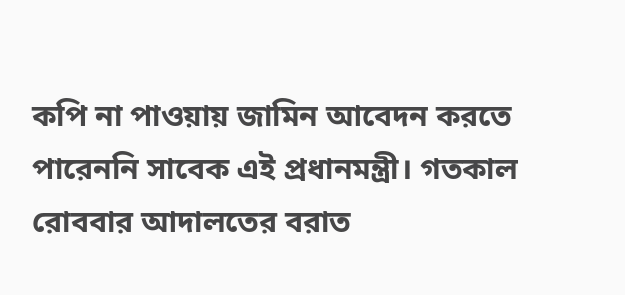কপি না পাওয়ায় জামিন আবেদন করতে পারেননি সাবেক এই প্রধানমন্ত্রী। গতকাল রোববার আদালতের বরাত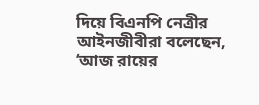দিয়ে বিএনপি নেত্রীর আইনজীবীরা বলেছেন, ‘আজ রায়ের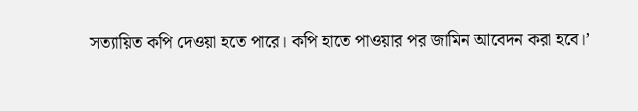সত্যায়িত কপি দেওয়া হতে পারে। কপি হাতে পাওয়ার পর জামিন আবেদন করা হবে।’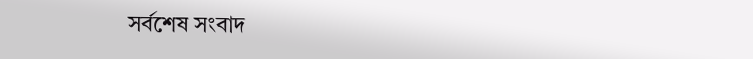সর্বশেষ সংবাদ